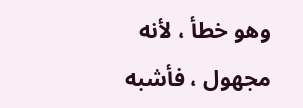وهو خطأ ، لأنه مجهول ، فأشبه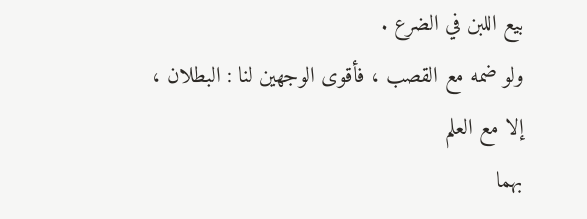بيع اللبن في الضرع .
ولو ضمه مع القصب ، فأقوى الوجهين لنا : البطلان ، إلا مع العلم
بهما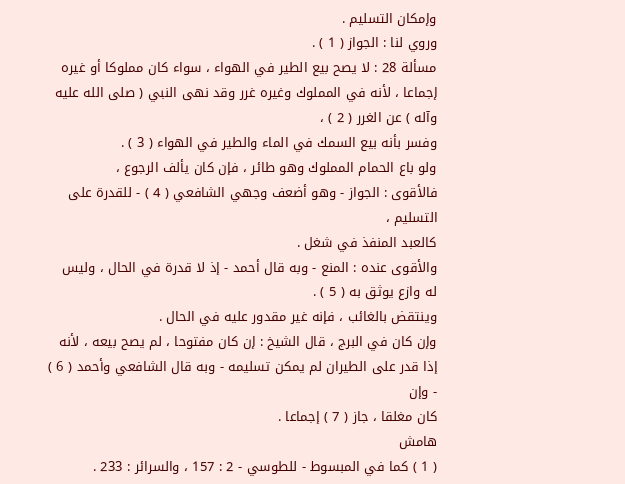وإمكان التسليم .
وروي لنا : الجواز ( 1 ) .
مسألة 28 : لا يصح بيع الطير في الهواء ، سواء كان مملوكا أو غيره
إجماعا ، لأنه في المملوك وغيره غرر وقد نهى النبي ( صلى الله عليه وآله ) عن الغرر ( 2 ) ،
وفسر بأنه بيع السمك في الماء والطير في الهواء ( 3 ) .
ولو باع الحمام المملوك وهو طائر ، فإن كان يألف الرجوع ،
فالأقوى : الجواز - وهو أضعف وجهي الشافعي ( 4 ) - للقدرة على التسليم ،
كالعبد المنفذ في شغل .
والأقوى عنده : المنع - وبه قال أحمد - إذ لا قدرة في الحال ، وليس
له وازع يوثق به ( 5 ) .
وينتقض بالغائب ، فإنه غير مقدور عليه في الحال .
وإن كان في البرج ، قال الشيخ : إن كان مفتوحا ، لم يصح بيعه ، لأنه
إذا قدر على الطيران لم يمكن تسليمه - وبه قال الشافعي وأحمد ( 6 ) - وإن
كان مغلقا ، جاز ( 7 ) إجماعا .
هامش
( 1 ) كما في المبسوط - للطوسي - 2 : 157 ، والسرائر : 233 .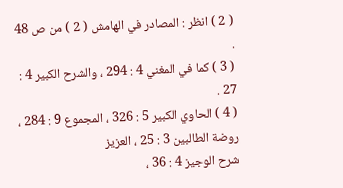( 2 ) انظر : المصادر في الهامش ( 2 ) من ص 48 .
( 3 ) كما في المغني 4 : 294 ، والشرح الكبير 4 : 27 .
( 4 ) الحاوي الكبير 5 : 326 ، المجموع 9 : 284 ، روضة الطالبين 3 : 25 ، العزيز
شرح الوجيز 4 : 36 ،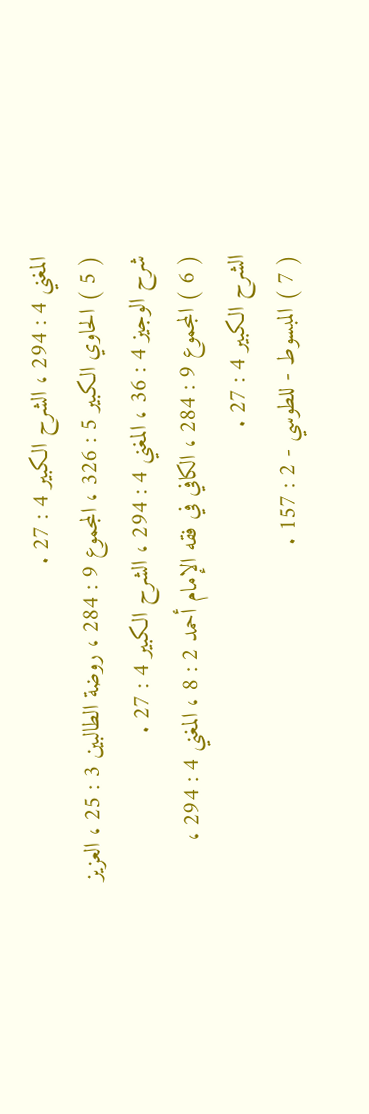المغني 4 : 294 ، الشرح الكبير 4 : 27 .
( 5 ) الحاوي الكبير 5 : 326 ، المجموع 9 : 284 ، روضة الطالبين 3 : 25 ، العزيز
شرح الوجيز 4 : 36 ، المغني 4 : 294 ، الشرح الكبير 4 : 27 .
( 6 ) المجموع 9 : 284 ، الكافي في فقه الإمام أحمد 2 : 8 ، المغني 4 : 294 ،
الشرح الكبير 4 : 27 .
( 7 ) المبسوط - للطوسي - 2 : 157 .